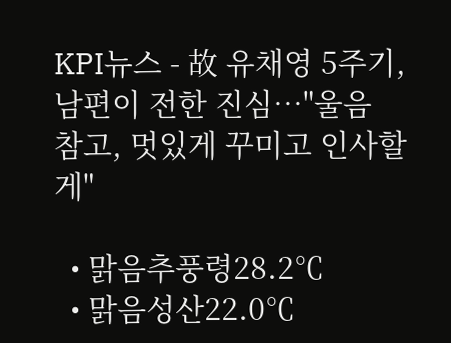KPI뉴스 - 故 유채영 5주기, 남편이 전한 진심…"울음 참고, 멋있게 꾸미고 인사할게"

  • 맑음추풍령28.2℃
  • 맑음성산22.0℃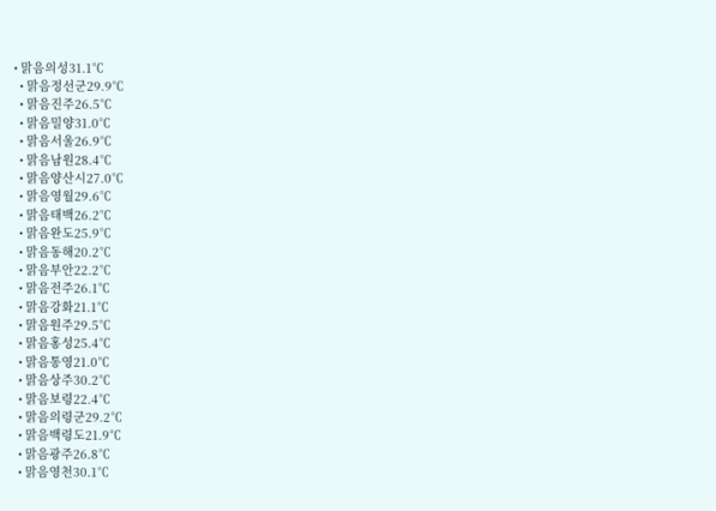• 맑음의성31.1℃
  • 맑음정선군29.9℃
  • 맑음진주26.5℃
  • 맑음밀양31.0℃
  • 맑음서울26.9℃
  • 맑음남원28.4℃
  • 맑음양산시27.0℃
  • 맑음영월29.6℃
  • 맑음태백26.2℃
  • 맑음완도25.9℃
  • 맑음동해20.2℃
  • 맑음부안22.2℃
  • 맑음전주26.1℃
  • 맑음강화21.1℃
  • 맑음원주29.5℃
  • 맑음홍성25.4℃
  • 맑음통영21.0℃
  • 맑음상주30.2℃
  • 맑음보령22.4℃
  • 맑음의령군29.2℃
  • 맑음백령도21.9℃
  • 맑음광주26.8℃
  • 맑음영천30.1℃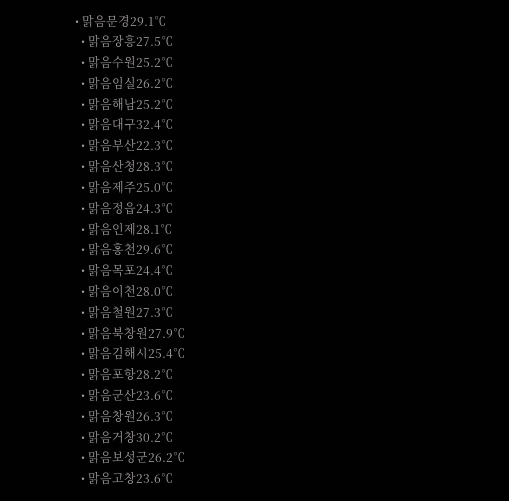• 맑음문경29.1℃
  • 맑음장흥27.5℃
  • 맑음수원25.2℃
  • 맑음임실26.2℃
  • 맑음해남25.2℃
  • 맑음대구32.4℃
  • 맑음부산22.3℃
  • 맑음산청28.3℃
  • 맑음제주25.0℃
  • 맑음정읍24.3℃
  • 맑음인제28.1℃
  • 맑음홍천29.6℃
  • 맑음목포24.4℃
  • 맑음이천28.0℃
  • 맑음철원27.3℃
  • 맑음북창원27.9℃
  • 맑음김해시25.4℃
  • 맑음포항28.2℃
  • 맑음군산23.6℃
  • 맑음창원26.3℃
  • 맑음거창30.2℃
  • 맑음보성군26.2℃
  • 맑음고창23.6℃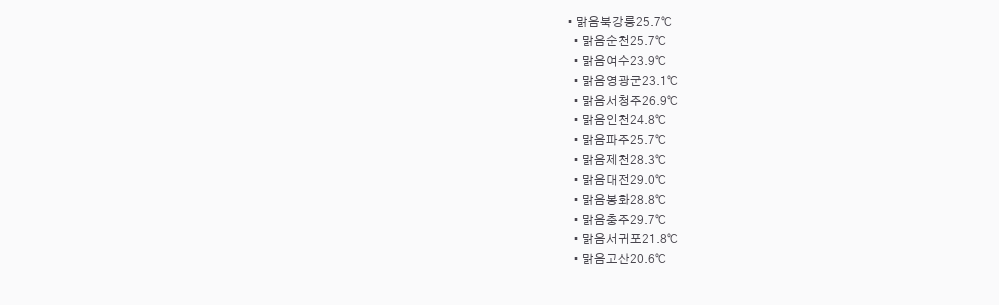• 맑음북강릉25.7℃
  • 맑음순천25.7℃
  • 맑음여수23.9℃
  • 맑음영광군23.1℃
  • 맑음서청주26.9℃
  • 맑음인천24.8℃
  • 맑음파주25.7℃
  • 맑음제천28.3℃
  • 맑음대전29.0℃
  • 맑음봉화28.8℃
  • 맑음충주29.7℃
  • 맑음서귀포21.8℃
  • 맑음고산20.6℃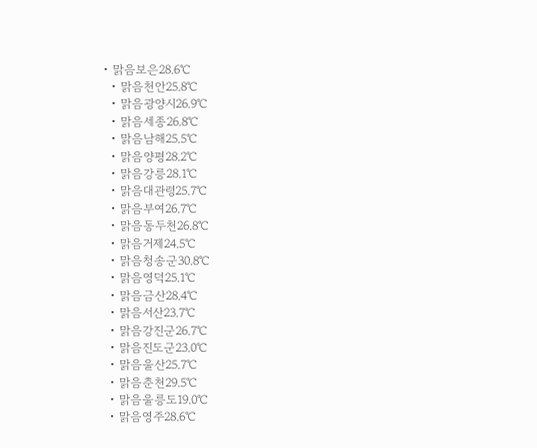• 맑음보은28.6℃
  • 맑음천안25.8℃
  • 맑음광양시26.9℃
  • 맑음세종26.8℃
  • 맑음남해25.5℃
  • 맑음양평28.2℃
  • 맑음강릉28.1℃
  • 맑음대관령25.7℃
  • 맑음부여26.7℃
  • 맑음동두천26.8℃
  • 맑음거제24.5℃
  • 맑음청송군30.8℃
  • 맑음영덕25.1℃
  • 맑음금산28.4℃
  • 맑음서산23.7℃
  • 맑음강진군26.7℃
  • 맑음진도군23.0℃
  • 맑음울산25.7℃
  • 맑음춘천29.5℃
  • 맑음울릉도19.0℃
  • 맑음영주28.6℃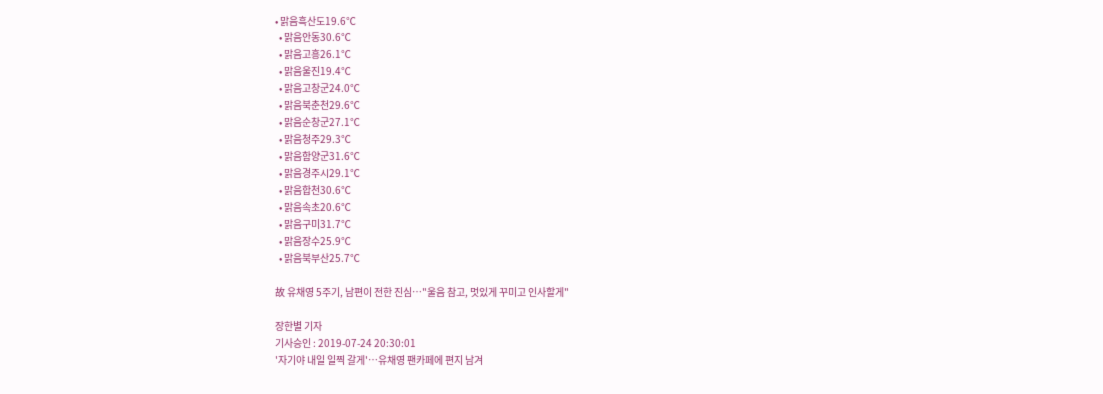• 맑음흑산도19.6℃
  • 맑음안동30.6℃
  • 맑음고흥26.1℃
  • 맑음울진19.4℃
  • 맑음고창군24.0℃
  • 맑음북춘천29.6℃
  • 맑음순창군27.1℃
  • 맑음청주29.3℃
  • 맑음함양군31.6℃
  • 맑음경주시29.1℃
  • 맑음합천30.6℃
  • 맑음속초20.6℃
  • 맑음구미31.7℃
  • 맑음장수25.9℃
  • 맑음북부산25.7℃

故 유채영 5주기, 남편이 전한 진심…"울음 참고, 멋있게 꾸미고 인사할게"

장한별 기자
기사승인 : 2019-07-24 20:30:01
'자기야 내일 일찍 갈게'…유채영 팬카페에 편지 남겨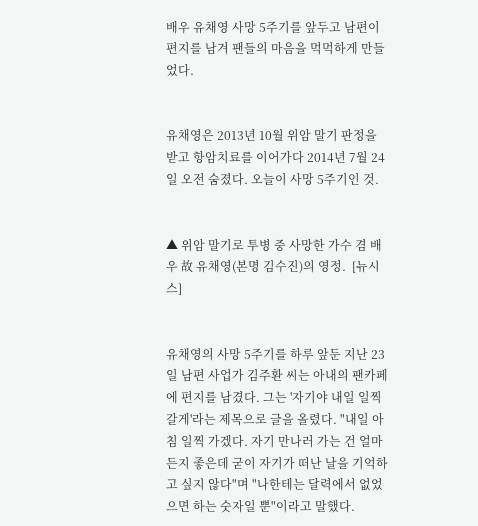배우 유채영 사망 5주기를 앞두고 남편이 편지를 남겨 팬들의 마음을 먹먹하게 만들었다.


유채영은 2013년 10월 위암 말기 판정을 받고 항암치료를 이어가다 2014년 7월 24일 오전 숨졌다. 오늘이 사망 5주기인 것.


▲ 위암 말기로 투병 중 사망한 가수 겸 배우 故 유채영(본명 김수진)의 영정.  [뉴시스]


유채영의 사망 5주기를 하루 앞둔 지난 23일 남편 사업가 김주환 씨는 아내의 팬카페에 편지를 남겼다. 그는 '자기야 내일 일찍 갈게'라는 제목으로 글을 올렸다. "내일 아침 일찍 가겠다. 자기 만나러 가는 건 얼마든지 좋은데 굳이 자기가 떠난 날을 기억하고 싶지 않다"며 "나한테는 달력에서 없었으면 하는 숫자일 뿐"이라고 말했다.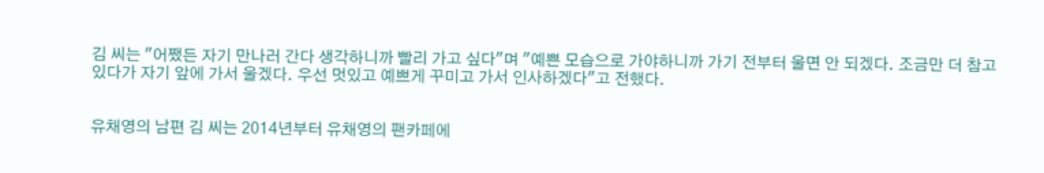김 씨는 "어쨌든 자기 만나러 간다 생각하니까 빨리 가고 싶다"며 "예쁜 모습으로 가야하니까 가기 전부터 울면 안 되겠다. 조금만 더 참고 있다가 자기 앞에 가서 울겠다. 우선 멋있고 예쁘게 꾸미고 가서 인사하겠다"고 전했다.


유채영의 남편 김 씨는 2014년부터 유채영의 팬카페에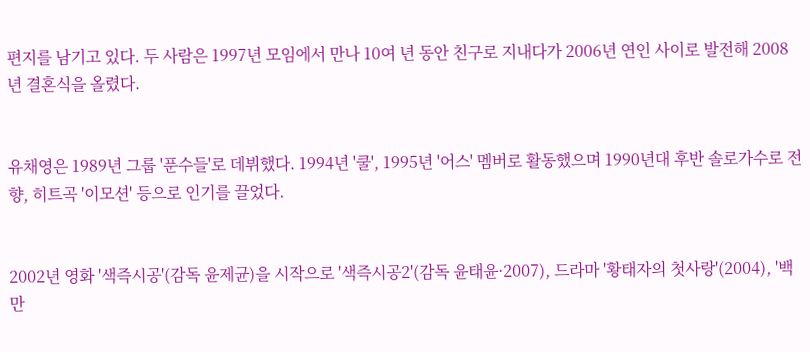편지를 남기고 있다. 두 사람은 1997년 모임에서 만나 10여 년 동안 친구로 지내다가 2006년 연인 사이로 발전해 2008년 결혼식을 올렸다.


유채영은 1989년 그룹 '푼수들'로 데뷔했다. 1994년 '쿨', 1995년 '어스' 멤버로 활동했으며 1990년대 후반 솔로가수로 전향, 히트곡 '이모션' 등으로 인기를 끌었다.


2002년 영화 '색즉시공'(감독 윤제균)을 시작으로 '색즉시공2'(감독 윤태윤·2007), 드라마 '황태자의 첫사랑'(2004), '백만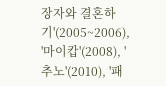장자와 결혼하기'(2005~2006), '마이캅'(2008), '추노'(2010), '패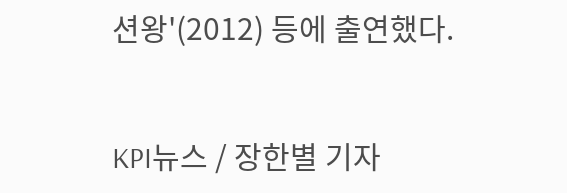션왕'(2012) 등에 출연했다.


KPI뉴스 / 장한별 기자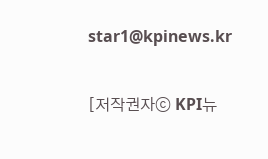star1@kpinews.kr

[저작권자ⓒ KPI뉴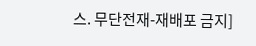스. 무단전재-재배포 금지]